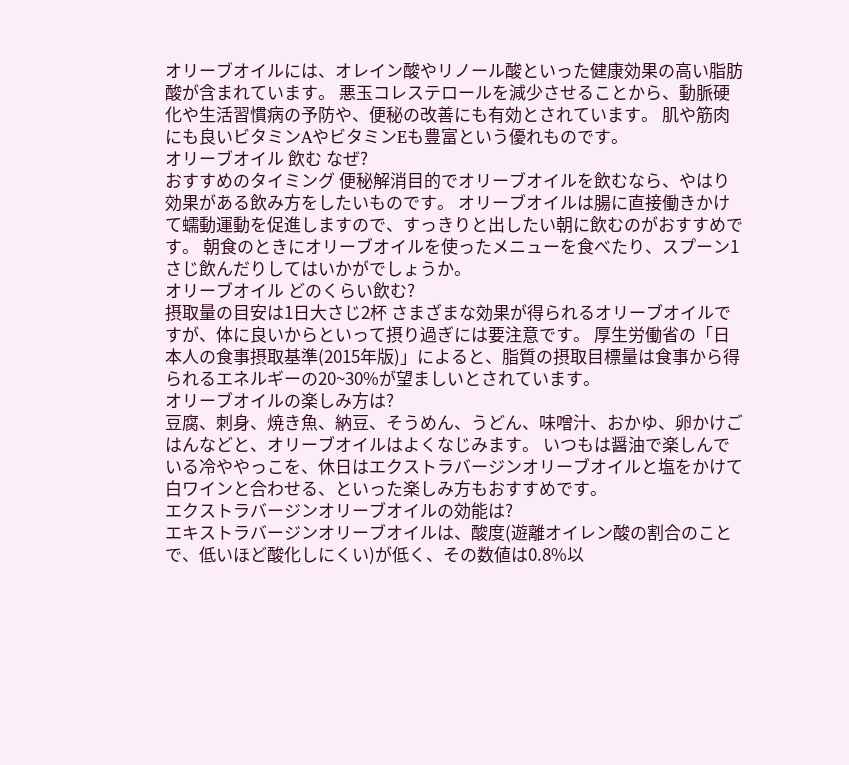オリーブオイルには、オレイン酸やリノール酸といった健康効果の高い脂肪酸が含まれています。 悪玉コレステロールを減少させることから、動脈硬化や生活習慣病の予防や、便秘の改善にも有効とされています。 肌や筋肉にも良いビタミンAやビタミンEも豊富という優れものです。
オリーブオイル 飲む なぜ?
おすすめのタイミング 便秘解消目的でオリーブオイルを飲むなら、やはり効果がある飲み方をしたいものです。 オリーブオイルは腸に直接働きかけて蠕動運動を促進しますので、すっきりと出したい朝に飲むのがおすすめです。 朝食のときにオリーブオイルを使ったメニューを食べたり、スプーン1さじ飲んだりしてはいかがでしょうか。
オリーブオイル どのくらい飲む?
摂取量の目安は1日大さじ2杯 さまざまな効果が得られるオリーブオイルですが、体に良いからといって摂り過ぎには要注意です。 厚生労働省の「日本人の食事摂取基準(2015年版)」によると、脂質の摂取目標量は食事から得られるエネルギーの20~30%が望ましいとされています。
オリーブオイルの楽しみ方は?
豆腐、刺身、焼き魚、納豆、そうめん、うどん、味噌汁、おかゆ、卵かけごはんなどと、オリーブオイルはよくなじみます。 いつもは醤油で楽しんでいる冷ややっこを、休日はエクストラバージンオリーブオイルと塩をかけて白ワインと合わせる、といった楽しみ方もおすすめです。
エクストラバージンオリーブオイルの効能は?
エキストラバージンオリーブオイルは、酸度(遊離オイレン酸の割合のことで、低いほど酸化しにくい)が低く、その数値は0.8%以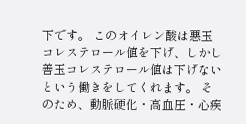下です。 このオイレン酸は悪玉コレステロール値を下げ、しかし善玉コレステロール値は下げないという働きをしてくれます。 そのため、動脈硬化・高血圧・心疾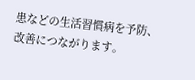患などの生活習慣病を予防、改善につながります。